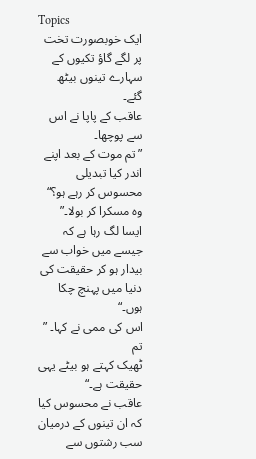Topics
ایک خوبصورت تخت پر لگے گاؤ تکیوں کے سہارے تینوں بیٹھ گئے۔
عاقب کے پاپا نے اس سے پوچھا۔
” تم موت کے بعد اپنے اندر کیا تبدیلی محسوس کر رہے ہو؟“
وہ مسکرا کر بولا۔” ایسا لگ رہا ہے کہ جیسے میں خواب سے
بیدار ہو کر حقیقت کی دنیا میں پہنچ چکا ہوں۔“
اس کی ممی نے کہا۔ ” تم
ٹھیک کہتے ہو بیٹے یہی حقیقت ہے۔“
عاقب نے محسوس کیا
کہ ان تینوں کے درمیان سب رشتوں سے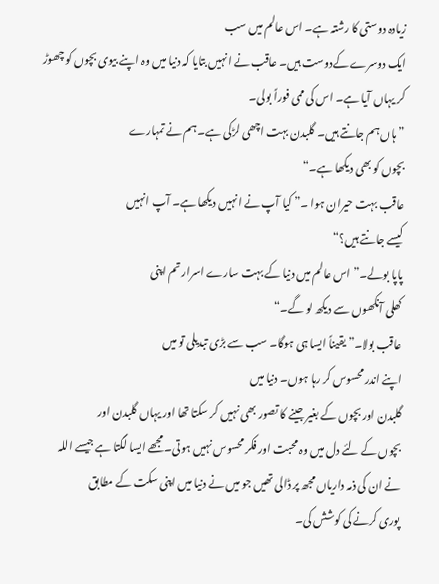زیادہ دوستی کا رشتہ ہے۔ اس عالم میں سب
ایک دوسرے کےدوست ہیں۔ عاقب نے انہیں بتایا کہ دنیا میں وہ اپنے بیوی بچوں کو چھوڑ
کر یہاں آیا ہے۔ اس کی ممی فوراً بولی۔
” ہاں ہم جانتے ہیں۔ گلبدن بہت اچھی لڑکی ہے۔ ہم نے تمہارے
بچوں کو بھی دیکھا ہے۔“
عاقب بہت حیران ہوا ۔” کیا آپ نے انہیں دیکھا ہے۔ آپ انہیں
کیسے جانتے ہیں؟“
پاپا بولے۔” اس عالم میں دنیا کے بہت سارے اسرار تم اپنی
کھلی آنکھوں سے دیکھ لو گے۔“
عاقب بولا۔” یقیناً ایسا ہی ہوگا۔ سب سے بڑی تبدیلی تو میں
اپنے اندر محسوس کر رہا ہوں۔ دنیا میں
گلبدن اور بچوں کے بغیر جینے کا تصور بھی نہیں کر سکتا تھا اور یہاں گلبدن اور
بچوں کے لئے دل میں وہ محبت اور فکر محسوس نہیں ہوتی۔ مجھے ایسا لگتا ہے جیسے اللہ
نے ان کی ذمہ داریاں مجھ پر ڈالی تھیں جو میں نے دنیا میں اپنی سکت کے مطابق
پوری کرنے کی کوشش کی۔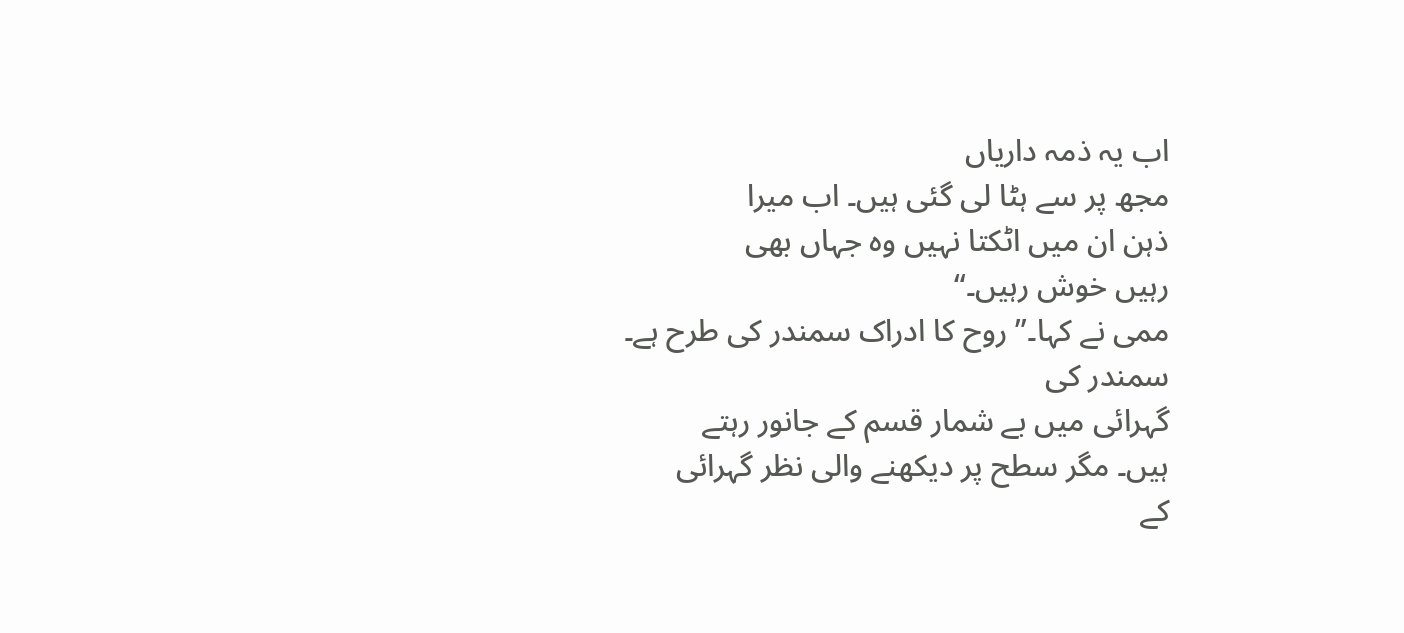اب یہ ذمہ داریاں
مجھ پر سے ہٹا لی گئی ہیں۔ اب میرا
ذہن ان میں اٹکتا نہیں وہ جہاں بھی
رہیں خوش رہیں۔“
ممی نے کہا۔” روح کا ادراک سمندر کی طرح ہے۔ سمندر کی
گہرائی میں بے شمار قسم کے جانور رہتے
ہیں۔ مگر سطح پر دیکھنے والی نظر گہرائی
کے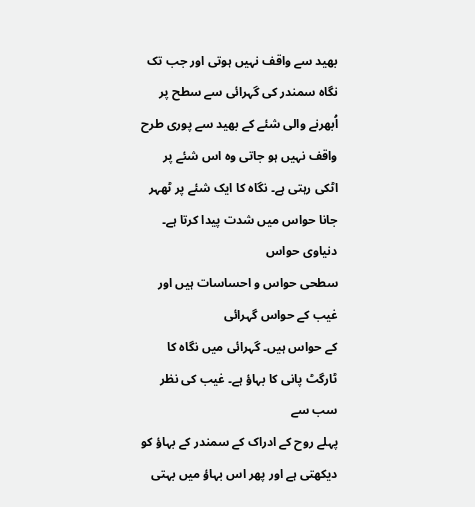بھید سے واقف نہیں ہوتی اور جب تک نگاہ سمندر کی گہرائی سے سطح پر اُبھرنے والی شئے کے بھید سے پوری طرح
واقف نہیں ہو جاتی وہ اس شئے پر اٹکی رہتی ہے۔ نگاہ کا ایک شئے پر ٹھہر جانا حواس میں شدت پیدا کرتا ہے۔ دنیاوی حواس
سطحی حواس و احساسات ہیں اور غیب کے حواس گہرائی
کے حواس ہیں۔ گہرائی میں نگاہ کا
ٹارگٹ پانی کا بہاؤ ہے۔ غیب کی نظر سب سے
پہلے روح کے ادراک کے سمندر کے بہاؤ کو دیکھتی ہے اور پھر اس بہاؤ میں بہتی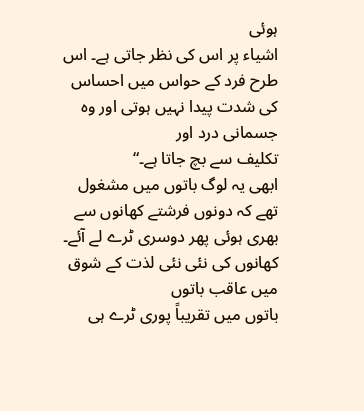ہوئی
اشیاء پر اس کی نظر جاتی ہے۔ اس طرح فرد کے حواس میں احساس کی شدت پیدا نہیں ہوتی اور وہ جسمانی درد اور
تکلیف سے بچ جاتا ہے۔“
ابھی یہ لوگ باتوں میں مشغول تھے کہ دونوں فرشتے کھانوں سے
بھری ہوئی پھر دوسری ٹرے لے آئے۔ کھانوں کی نئی نئی لذت کے شوق میں عاقب باتوں
باتوں میں تقریباً پوری ٹرے ہی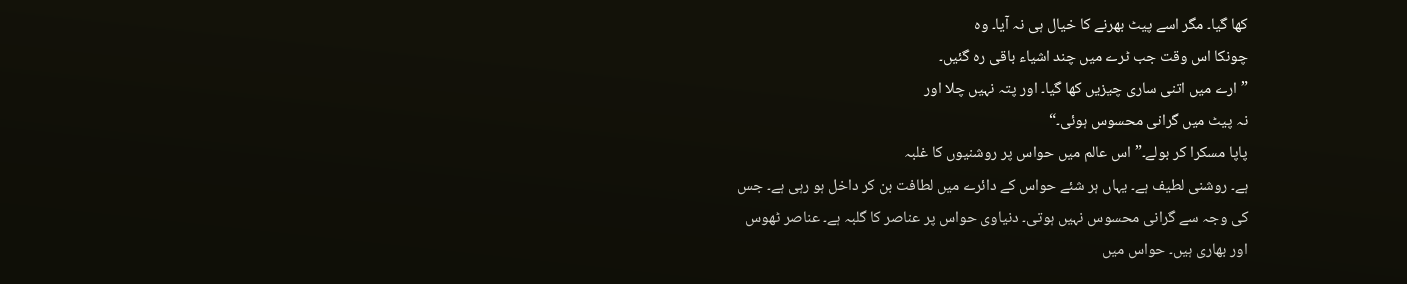کھا گیا۔ مگر اسے پیٹ بھرنے کا خیال ہی نہ آیا۔ وہ
چونکا اس وقت جب ٹرے میں چند اشیاء باقی رہ گئیں۔
” ارے میں اتنی ساری چیزیں کھا گیا۔ اور پتہ نہیں چلا اور
نہ پیٹ میں گرانی محسوس ہوئی۔“
پاپا مسکرا کر بولے۔” اس عالم میں حواس پر روشنیوں کا غلبہ
ہے۔ روشنی لطیف ہے۔ یہاں ہر شئے حواس کے دائرے میں لطافت بن کر داخل ہو رہی ہے۔ جس
کی وجہ سے گرانی محسوس نہیں ہوتی۔ دنیاوی حواس پر عناصر کا گلبہ ہے۔ عناصر ٹھوس
اور بھاری ہیں۔ حواس میں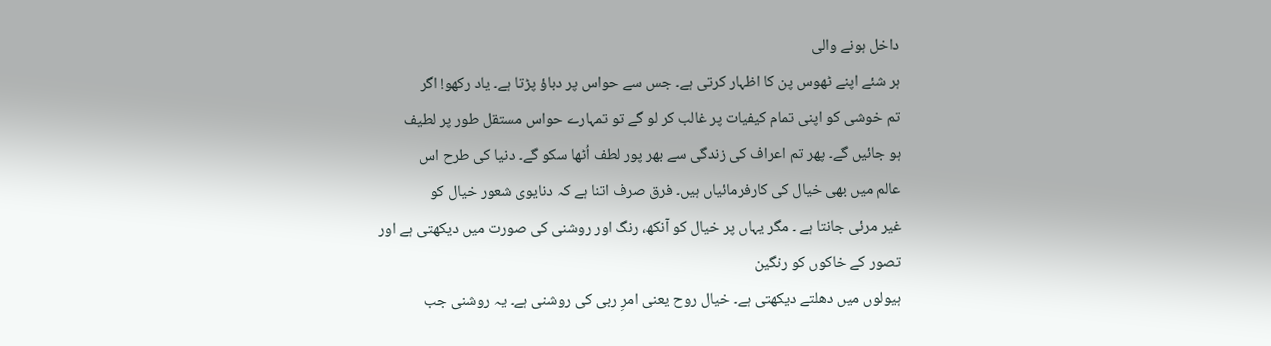داخل ہونے والی
ہر شئے اپنے ٹھوس پن کا اظہار کرتی ہے۔ جس سے حواس پر دباؤ پڑتا ہے۔ یاد رکھو! اگر
تم خوشی کو اپنی تمام کیفیات پر غالب کر لو گے تو تمہارے حواس مستقل طور پر لطیف
ہو جائیں گے۔ پھر تم اعراف کی زندگی سے بھر پور لطف اُٹھا سکو گے۔ دنیا کی طرح اس
عالم میں بھی خیال کی کارفرمائیاں ہیں۔ فرق صرف اتنا ہے کہ دنایوی شعور خیال کو
غیر مرئی جانتا ہے ۔ مگر یہاں پر خیال کو آنکھ، رنگ اور روشنی کی صورت میں دیکھتی ہے اور تصور کے خاکوں کو رنگین
ہیولوں میں دھلتے دیکھتی ہے۔ خیال روح یعنی امرِ ربی کی روشنی ہے۔ یہ روشنی جب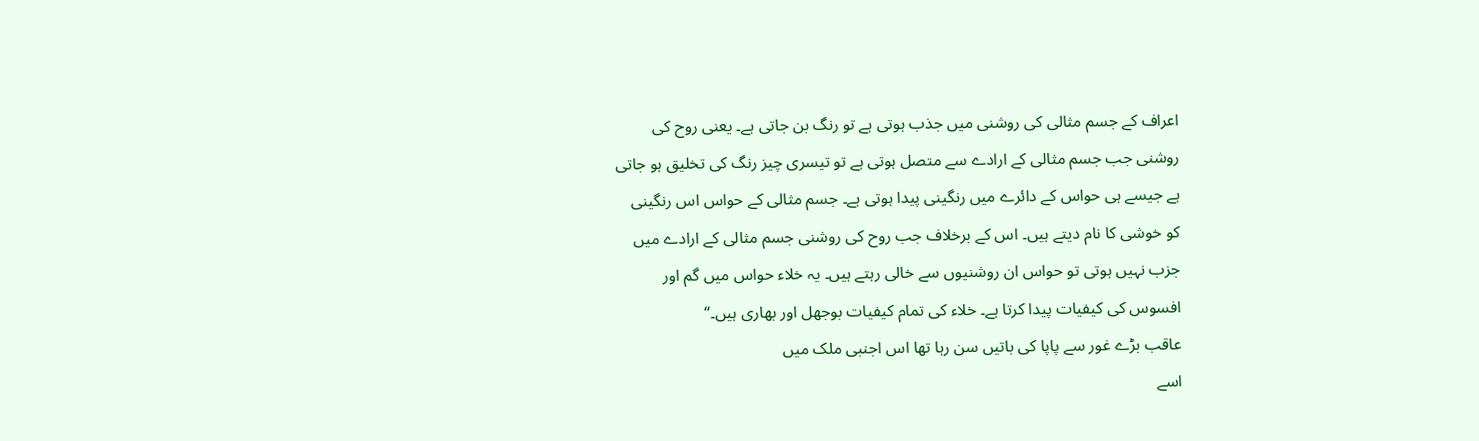اعراف کے جسم مثالی کی روشنی میں جذب ہوتی ہے تو رنگ بن جاتی ہے۔ یعنی روح کی
روشنی جب جسم مثالی کے ارادے سے متصل ہوتی ہے تو تیسری چیز رنگ کی تخلیق ہو جاتی
ہے جیسے ہی حواس کے دائرے میں رنگینی پیدا ہوتی ہے۔ جسم مثالی کے حواس اس رنگینی
کو خوشی کا نام دیتے ہیں۔ اس کے برخلاف جب روح کی روشنی جسم مثالی کے ارادے میں
جزب نہیں ہوتی تو حواس ان روشنیوں سے خالی رہتے ہیں۔ یہ خلاء حواس میں گم اور
افسوس کی کیفیات پیدا کرتا ہے۔ خلاء کی تمام کیفیات بوجھل اور بھاری ہیں۔“
عاقب بڑے غور سے پاپا کی باتیں سن رہا تھا اس اجنبی ملک میں
اسے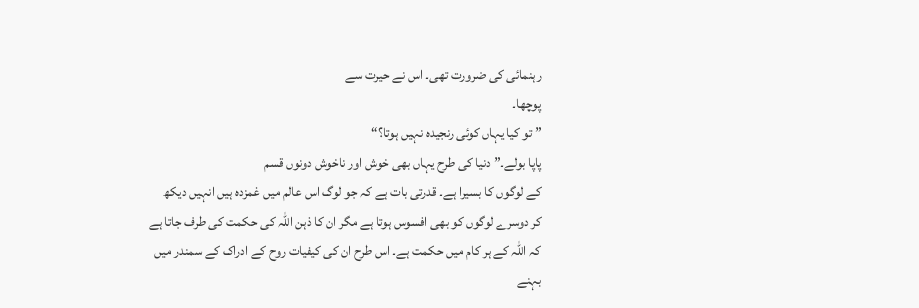رہنمائی کی ضرورت تھی۔ اس نے حیرت سے
پوچھا۔
” تو کیا یہاں کوئی رنجیدہ نہیں ہوتا؟“
پاپا بولے۔” دنیا کی طرح یہاں بھی خوش اور ناخوش دونوں قسم
کے لوگوں کا بسیرا ہے۔ قدرتی بات ہے کہ جو لوگ اس عالم میں غمزدہ ہیں انہیں دیکھ
کر دوسرے لوگوں کو بھی افسوس ہوتا ہے مگر ان کا ذہن اللہ کی حکمت کی طرف جاتا ہے
کہ اللہ کے ہر کام میں حکمت ہے۔ اس طرح ان کی کیفیات روح کے ادراک کے سمندر میں
بہنے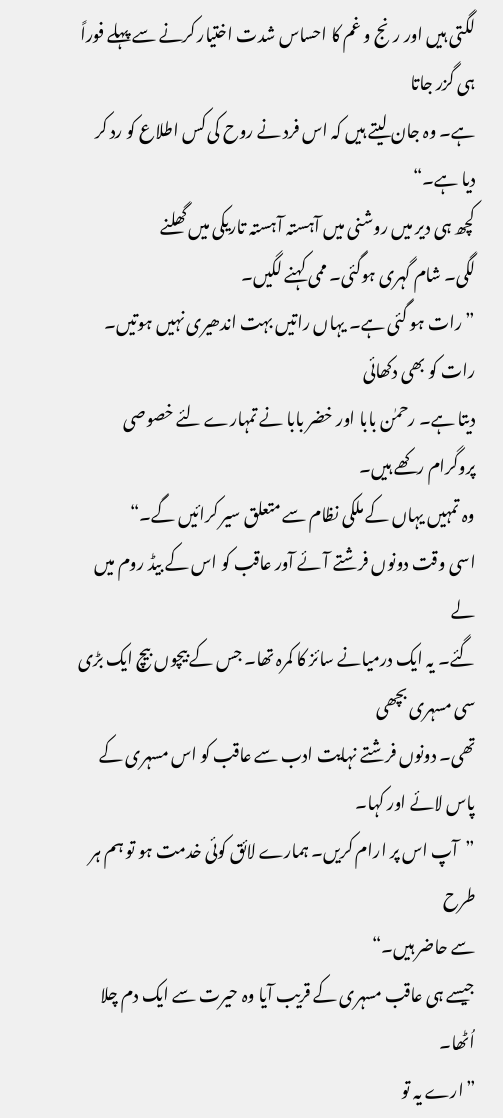لگتی ہیں اور رنج و غم کا احساس شدت اختیار کرنے سے پہلے فوراً ہی گزر جاتا
ہے۔ وہ جان لیتے ہیں کہ اس فرد نے روح کی کس اطلاع کو رد کر دیا ہے۔“
کچھ ہی دیر میں روشنی میں آہستہ آہستہ تاریکی میں گھلنے
لگی۔ شام گہری ہوگئی۔ ممی کہنے لگیں۔
” رات ہو گئی ہے۔ یہاں راتیں بہت اندھیری نہیں ہوتیں۔ رات کو بھی دکھائی
دیتا ہے۔ رحمٰن بابا اور خضر بابا نے تمہارے لئے خصوصی پروگرام رکھے ہیں۔
وہ تمہیں یہاں کے ملکی نظام سے متعلق سیر کرائیں گے۔“
اسی وقت دونوں فرشتے آئے آور عاقب کو اس کے بیڈ روم میں لے
گئے۔ یہ ایک درمیانے سائز کا کمرہ تھا۔ جس کے بیچوں بیچ ایک بڑی سی مسہری بچھی
تھی۔ دونوں فرشتے نہایت ادب سے عاقب کو اس مسہری کے پاس لائے اور کہا۔
”آپ اس پر ارام کریں۔ ہمارے لائق کوئی خدمت ہو تو ہم ہر طرح
سے حاضر ہیں۔“
جیسے ہی عاقب مسہری کے قریب آیا وہ حیرت سے ایک دم چلا
اُٹھا۔
”ارے یہ تو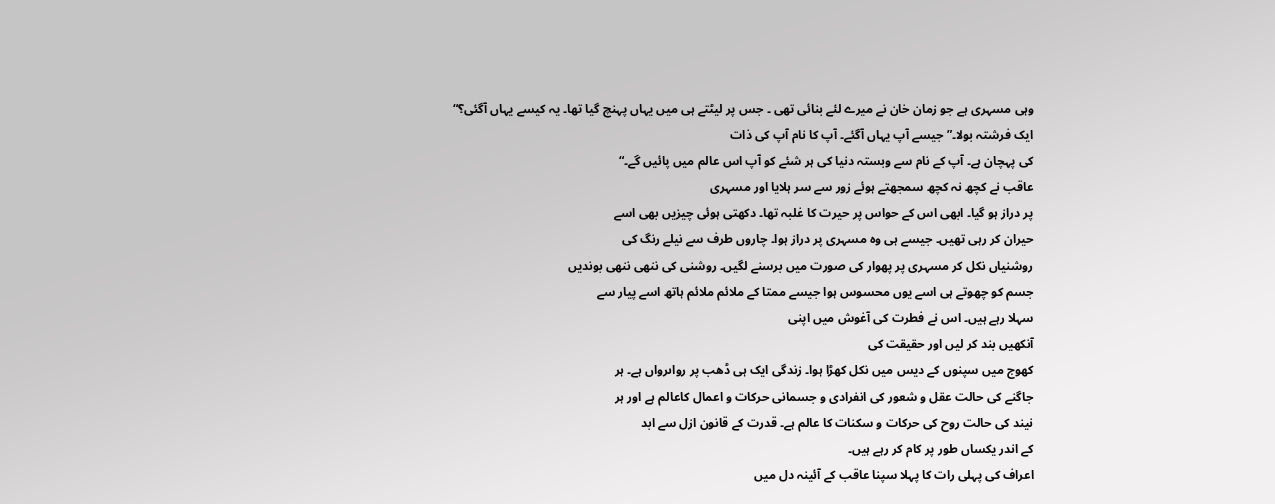وہی مسہری ہے جو زمان خان نے میرے لئے بنائی تھی ۔ جس پر لیٹتے ہی میں یہاں پہنچ گیا تھا۔ یہ کیسے یہاں آگئی؟“
ایک فرشتہ بولا۔” جیسے آپ یہاں آگئے۔ آپ کا نام آپ کی ذات
کی پہچان ہے۔ آپ کے نام سے وبستہ دنیا کی ہر شئے کو آپ اس عالم میں پائیں گے۔“
عاقب نے کچھ نہ کچھ سمجھتے ہوئے زور سے سر ہلایا اور مسہری
پر دراز ہو گیا۔ ابھی اس کے حواس پر حیرت کا غلبہ تھا۔ دکھتی ہوئی چیزیں بھی اسے
حیران کر رہی تھیں۔ جیسے ہی وہ مسہری پر دراز ہوا۔ چاروں طرف سے نیلے رنگ کی
روشنیاں نکل کر مسہری پر پھوار کی صورت میں برسنے لگیں۔ روشنی کی ننھی ننھی بوندیں
جسم کو چھوتے ہی اسے یوں محسوس ہوا جیسے ممتا کے ملائم ملائم ہاتھ اسے پیار سے
سہلا رہے ہیں۔ اس نے فطرت کی آغوش میں اپنی
آنکھیں بند کر لیں اور حقیقت کی
کھوج میں سپنوں کے دیس میں نکل کھڑا ہوا۔ زندگی ایک ہی ڈھب پر رواںرواں ہے۔ ہر
جاگنے کی حالت عقل و شعور کی انفرادی و جسمانی حرکات و اعمال کاعالم ہے اور ہر
نیند کی حالت روح کی حرکات و سکنات کا عالم ہے۔ قدرت کے قانون ازل سے ابد
کے اندر یکساں طور پر کام کر رہے ہیں۔
اعراف کی پہلی رات کا پہلا سپنا عاقب کے آئینہ دل میں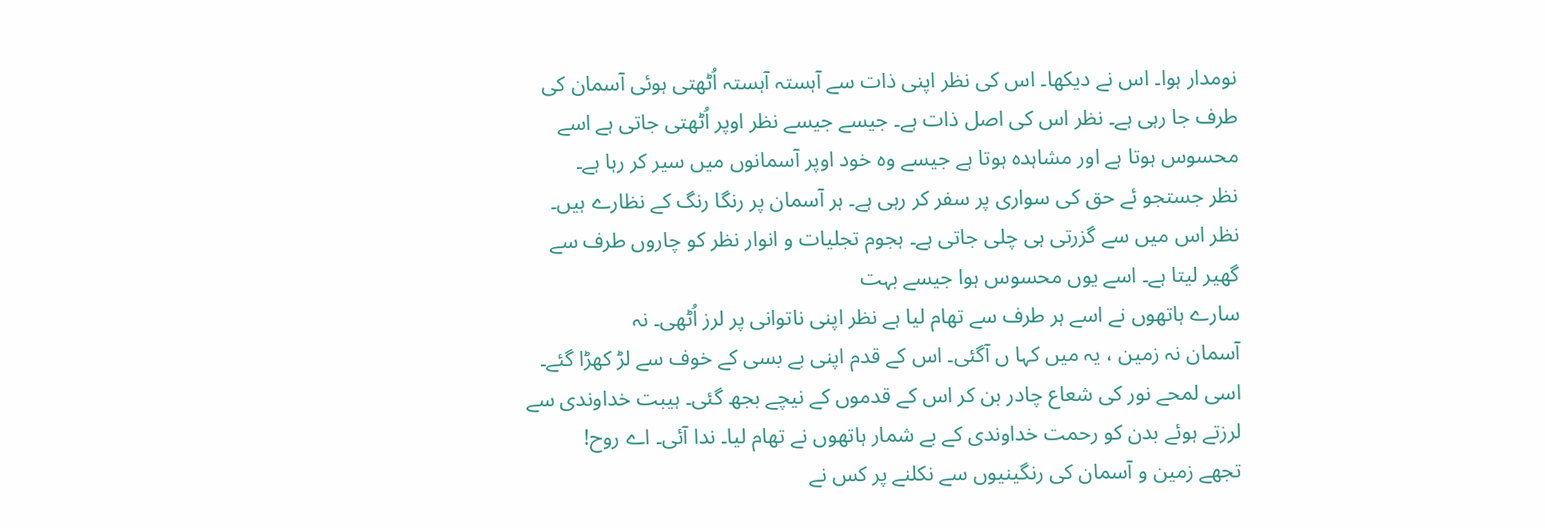نومدار ہوا۔ اس نے دیکھا۔ اس کی نظر اپنی ذات سے آہستہ آہستہ اُٹھتی ہوئی آسمان کی
طرف جا رہی ہے۔ نظر اس کی اصل ذات ہے۔ جیسے جیسے نظر اوپر اُٹھتی جاتی ہے اسے
محسوس ہوتا ہے اور مشاہدہ ہوتا ہے جیسے وہ خود اوپر آسمانوں میں سیر کر رہا ہے۔
نظر جستجو ئے حق کی سواری پر سفر کر رہی ہے۔ ہر آسمان پر رنگا رنگ کے نظارے ہیں۔
نظر اس میں سے گزرتی ہی چلی جاتی ہے۔ ہجوم تجلیات و انوار نظر کو چاروں طرف سے
گھیر لیتا ہے۔ اسے یوں محسوس ہوا جیسے بہت
سارے ہاتھوں نے اسے ہر طرف سے تھام لیا ہے نظر اپنی ناتوانی پر لرز اُٹھی۔ نہ
آسمان نہ زمین ، یہ میں کہا ں آگئی۔ اس کے قدم اپنی بے بسی کے خوف سے لڑ کھڑا گئے۔
اسی لمحے نور کی شعاع چادر بن کر اس کے قدموں کے نیچے بجھ گئی۔ ہیبت خداوندی سے
لرزتے ہوئے بدن کو رحمت خداوندی کے بے شمار ہاتھوں نے تھام لیا۔ ندا آئی۔ اے روح!
تجھے زمین و آسمان کی رنگینیوں سے نکلنے پر کس نے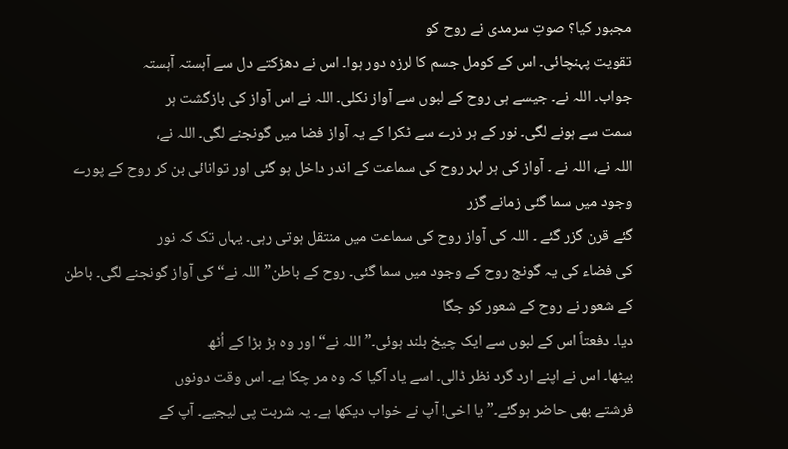مجبور کیا؟ صوتِ سرمدی نے روح کو
تقویت پہنچائی۔ اس کے کومل جسم کا لرزہ دور ہوا۔ اس نے دھڑکتے دل سے آہستہ آہستہ
جواب۔ اللہ نے۔ جیسے ہی روح کے لبوں سے آواز نکلی۔ اللہ نے اس آواز کی بازگشت ہر
سمت سے ہونے لگی۔ نور کے ہر ذرے سے ٹکرا کے یہ آواز فضا میں گونجنے لگی۔ اللہ نے،
اللہ نے، اللہ نے ۔ آواز کی ہر لہر روح کی سماعت کے اندر داخل ہو گئی اور توانائی بن کر روح کے پورے وجود میں سما گئی زمانے گزر
گئے قرن گزر گئے ۔ اللہ کی آواز روح کی سماعت میں منتقل ہوتی رہی۔ یہاں تک کہ نور
کی فضاء کی یہ گونج روح کے وجود میں سما گئی۔ روح کے باطن”اللہ نے“ کی آواز گونجنے لگی۔ باطن کے شعور نے روح کے شعور کو جگا
دیا۔ دفعتاً اس کے لبوں سے ایک چیخ بلند ہوئی۔” اللہ نے“ اور وہ ہڑ بڑا کے اُٹھ
بیٹھا۔ اس نے اپنے ارد گرد نظر ڈالی۔ اسے یاد آگیا کہ وہ مر چکا ہے۔ اس وقت دونوں
فرشتے بھی حاضر ہوگئے۔” یا اخی! آپ نے خواب دیکھا ہے۔ یہ شربت پی لیجیے۔ آپ کے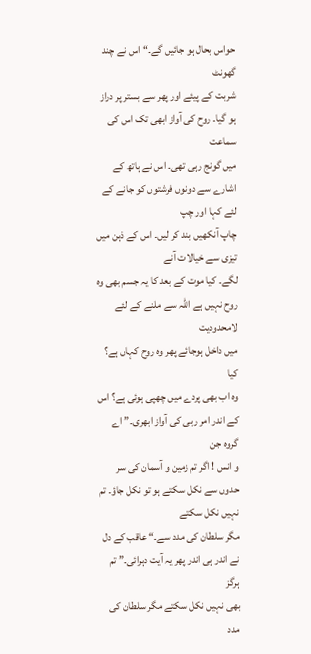حواس بحال ہو جائیں گے۔“ اس نے چند گھونٹ
شربت کے پیئے اور پھر سے بستر پر دراز ہو گیا۔ روح کی آواز ابھی تک اس کی سماعت
میں گونج رہی تھی۔ اس نے ہاتھ کے اشارے سے دونوں فرشتوں کو جانے کے لئے کہا اور چپ
چاپ آنکھیں بند کر لیں۔ اس کے ذہن میں تیزی سے خیالات آنے
لگے۔ کیا موت کے بعد کا یہ جسم بھی وہ روح نہیں ہے اللہ سے ملنے کے لئے لامحدودیت
میں داخل ہوجائے پھر وہ روح کہاں ہے؟ کیا
وہ اب بھی پردے میں چھپی ہوئی ہے؟ اس کے اندر امر ربی کی آواز ابھری۔” اے گروہ جن
و انس ! اگر تم زمین و آسمان کی سر حدوں سے نکل سکتے ہو تو نکل جاؤ۔ تم نہیں نکل سکتے
مگر سلطان کی مدد سے۔“ عاقب کے دل نے اندر ہی اندر پھر یہ آیت دہرائی۔” تم ہرگز
بھی نہیں نکل سکتے مگر سلطان کی مدد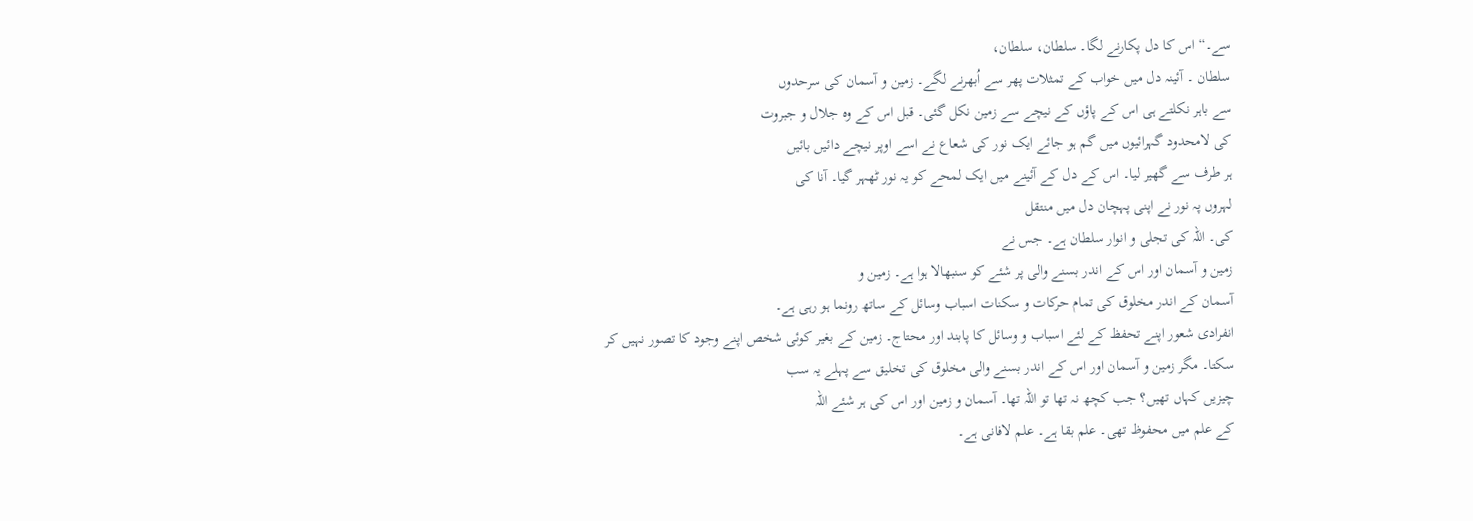سے۔“ اس کا دل پکارنے لگا۔ سلطان، سلطان،
سلطان ۔ آئینہ دل میں خواب کے تمثلات پھر سے اُبھرنے لگے۔ زمین و آسمان کی سرحدوں
سے باہر نکلتے ہی اس کے پاؤں کے نیچے سے زمین نکل گئی۔ قبل اس کے وہ جلال و جبروت
کی لامحدود گہرائیوں میں گم ہو جائے ایک نور کی شعاع نے اسے اوپر نیچے دائیں بائیں
ہر طرف سے گھیر لیا۔ اس کے دل کے آئینے میں ایک لمحے کو یہ نور ٹھہر گیا۔ آنا کی
لہروں پہ نور نے اپنی پہچان دل میں منتقل
کی۔ اللہ کی تجلی و انوار سلطان ہے۔ جس نے
زمین و آسمان اور اس کے اندر بسنے والی پر شئے کو سنبھالا ہوا ہے۔ زمین و
آسمان کے اندر مخلوق کی تمام حرکات و سکنات اسباب وسائل کے ساتھ رونما ہو رہی ہے۔
انفرادی شعور اپنے تحفظ کے لئے اسباب و وسائل کا پابند اور محتاج۔ زمین کے بغیر کوئی شخص اپنے وجود کا تصور نہیں کر
سکتا۔ مگر زمین و آسمان اور اس کے اندر بسنے والی مخلوق کی تخلیق سے پہلے یہ سب
چیزیں کہاں تھیں؟ جب کچھ نہ تھا تو اللہ تھا۔ آسمان و زمین اور اس کی ہر شئے اللہ
کے علم میں محفوظ تھی۔ علم بقا ہے۔ علم لافانی ہے۔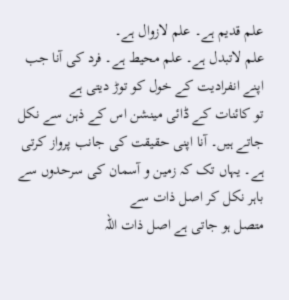علم قدیم ہے۔ علم لازوال ہے۔
علم لاتبدل ہے۔ علم محیط ہے۔ فرد کی آنا جب اپنے انفرادیت کے خول کو توڑ دیتی ہے
تو کائنات کے ڈائی مینشن اس کے ذہن سے نکل
جاتے ہیں۔ آنا اپنی حقیقت کی جانب پرواز کرتی ہے۔ یہاں تک کہ زمین و آسمان کی سرحدوں سے باہر نکل کر اصل ذات سے
متصل ہو جاتی ہے اصل ذات اللہ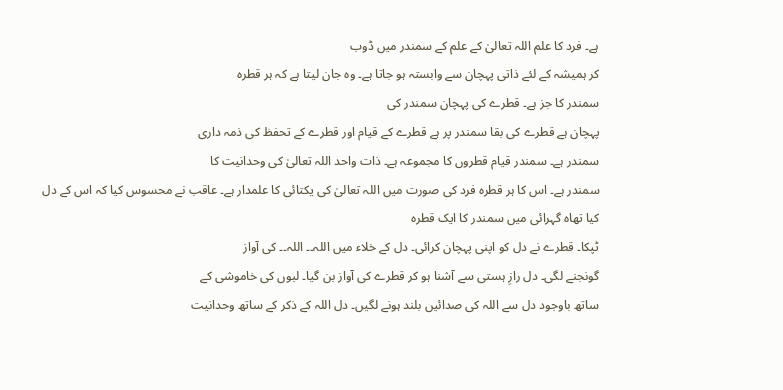ہے۔ فرد کا علم اللہ تعالیٰ کے علم کے سمندر میں ڈوب
کر ہمیشہ کے لئے ذاتی پہچان سے وابستہ ہو جاتا ہے۔ وہ جان لیتا ہے کہ ہر قطرہ
سمندر کا جز ہے۔ قطرے کی پہچان سمندر کی
پہچان ہے قطرے کی بقا سمندر پر ہے قطرے کے قیام اور قطرے کے تحفظ کی ذمہ داری
سمندر ہے۔ سمندر قیام قطروں کا مجموعہ ہے۔ ذات واحد اللہ تعالیٰ کی وحدانیت کا
سمندر ہے۔ اس کا ہر قطرہ فرد کی صورت میں اللہ تعالیٰ کی یکتائی کا علمدار ہے۔ عاقب نے محسوس کیا کہ اس کے دل
کیا تھاہ گہرائی میں سمندر کا ایک قطرہ
ٹپکا۔ قطرے نے دل کو اپنی پہچان کرائی۔ دل کے خلاء میں اللہ۔۔ اللہ۔۔ کی آواز
گونجنے لگی۔ دل رازِ ہستی سے آشنا ہو کر قطرے کی آواز بن گیا۔ لبوں کی خاموشی کے
ساتھ باوجود دل سے اللہ کی صدائیں بلند ہونے لگیں۔ دل اللہ کے ذکر کے ساتھ وحدانیت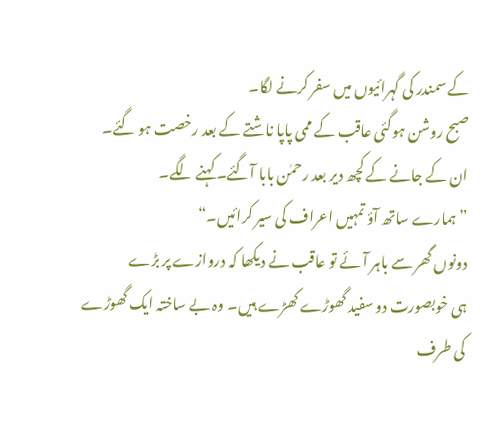کے سمندر کی گہرائیوں میں سفر کرنے لگا۔
صبح روشن ہوگئی عاقب کے ممی پاپا ناشتے کے بعد رخصت ہو گئے۔
ان کے جانے کے کچھ دیر بعد رحمٰن بابا آگئے۔ کہنے لگے۔
”ہمارے ساتھ آؤ تمہیں اعراف کی سیر کرائیں۔“
دونوں گھر سے باہر آئے تو عاقب نے دیکھا کہ دروازے پر بڑے
ہی خوبصورت دو سفید گھوڑے کھڑے ہیں۔ وہ بے ساختہ ایک گھوڑے کی طرف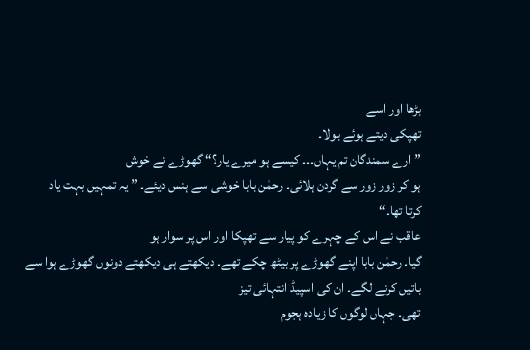بڑھا اور اسے
تھپکی دیتے ہوئے بولا۔
” ارے سمندگان تم یہاں۔۔۔ کیسے ہو میرے یار؟“ گھوڑے نے خوش
ہو کر زور زور سے گردن ہلائی۔ رحمٰن بابا خوشی سے ہنس دیئے۔ ” یہ تمہیں بہت یاد
کرتا تھا۔“
عاقب نے اس کے چہرے کو پیار سے تھپکا اور اس پر سوار ہو
گیا۔ رحمٰن بابا اپنے گھوڑے پر بیٹھ چکے تھے۔ دیکھتے ہی دیکھتے دونوں گھوڑے ہوا سے
باتیں کرنے لگے۔ ان کی اسپیڈ انتہائی تیز
تھی۔ جہاں لوگوں کا زیادہ ہجوم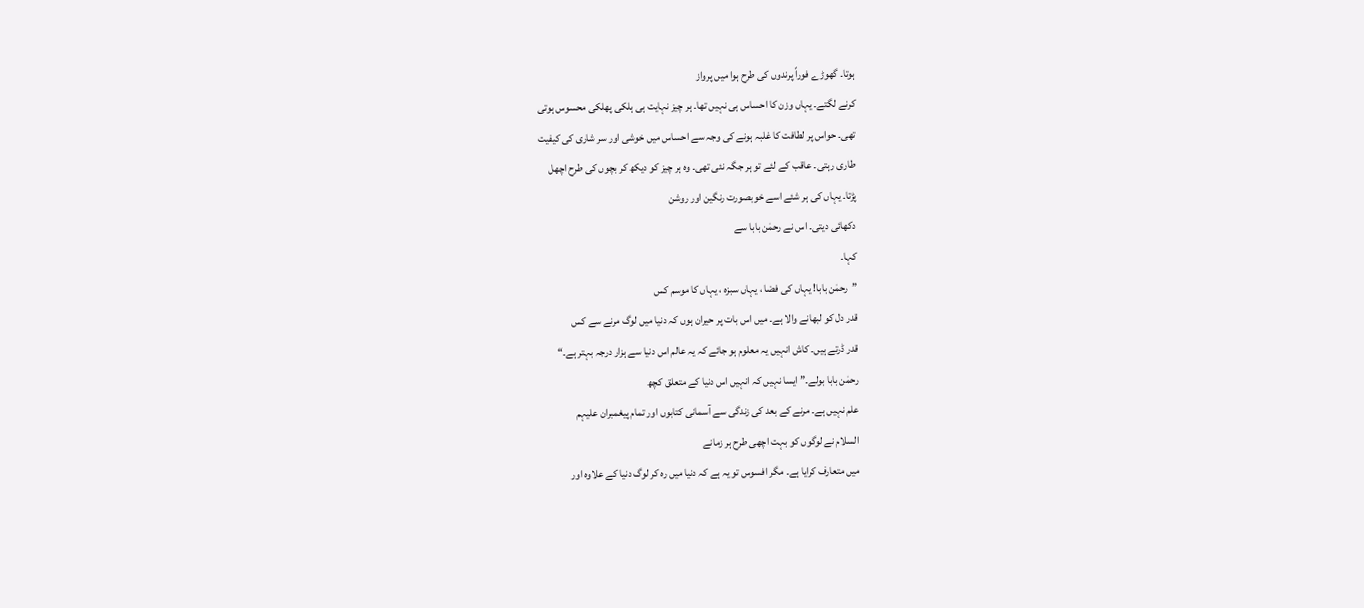ہوتا۔ گھوڑے فوراً پرندوں کی طرح ہوا میں پرواز
کرنے لگتے۔ یہاں وزن کا احساس ہی نہیں تھا۔ ہر چیز نہایت ہی ہلکی پھلکی محسوس ہوتی
تھی۔ حواس پر لطافت کا غلبہ ہونے کی وجہ سے احساس میں خوشی اور سر شاری کی کیفیت
طاری رہتی۔ عاقب کے لئے تو ہر جگہ نئی تھی۔ وہ ہر چیز کو دیکھ کر بچوں کی طرح اچھل
پڑتا۔ یہاں کی ہر شئے اسے خوبصورت رنگین اور روشن
دکھائی دیتی۔ اس نے رحمٰن بابا سے
کہا۔
”رحمٰن بابا! یہاں کی فضا ، یہاں سبزہ ، یہاں کا موسم کس
قدر دل کو لبھانے والا ہے۔ میں اس بات پر حیران ہوں کہ دنیا میں لوگ مرنے سے کس
قدر ڈرتے ہیں۔ کاش انہیں یہ معلوم ہو جائے کہ یہ عالم اس دنیا سے ہزار درجہ بہتر ہے۔“
رحمٰن بابا بولے۔” ایسا نہیں کہ انہیں اس دنیا کے متعلق کچھ
علم نہیں ہے۔ مرنے کے بعد کی زندگی سے آسمانی کتابوں اور تمام پیغمبران علیہم
السلام نے لوگوں کو بہت اچھی طرح ہر زمانے
میں متعارف کرایا ہے۔ مگر افسوس تو یہ ہے کہ دنیا میں رہ کر لوگ دنیا کے علاوہ اور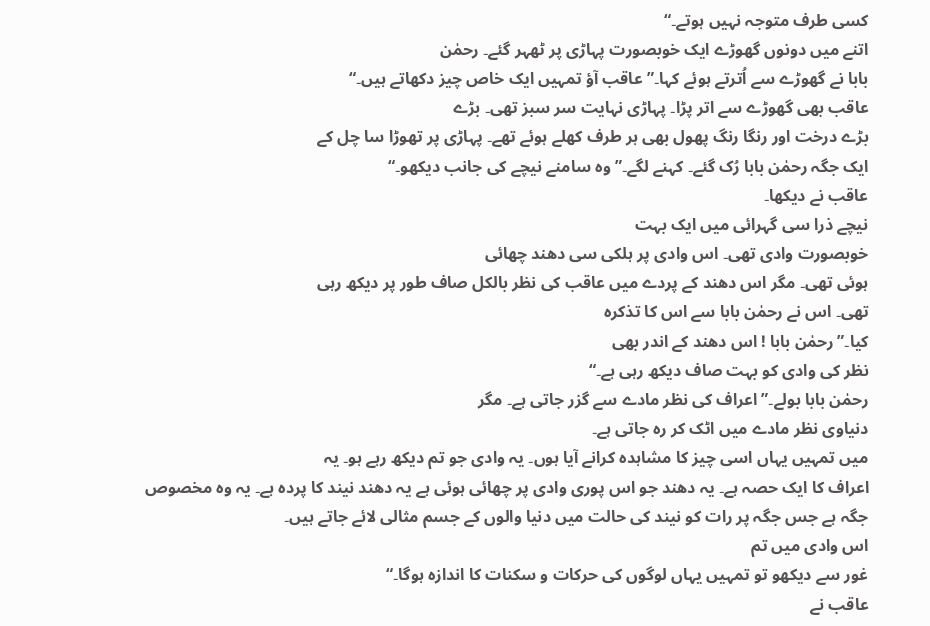کسی طرف متوجہ نہیں ہوتے۔“
اتنے میں دونوں گھوڑے ایک خوبصورت پہاڑی پر ٹھہر گئے۔ رحمٰن
بابا نے گھوڑے سے اُترتے ہوئے کہا۔” عاقب آؤ تمہیں ایک خاص چیز دکھاتے ہیں۔“
عاقب بھی گھوڑے سے اتر پڑا۔ پہاڑی نہایت سر سبز تھی۔ بڑے
بڑے درخت اور رنگا رنگ پھول بھی ہر طرف کھلے ہوئے تھے۔ پہاڑی پر تھوڑا سا چل کے
ایک جگہ رحمٰن بابا رُک گئے۔ کہنے لگے۔” وہ سامنے نیچے کی جانب دیکھو۔“
عاقب نے دیکھا۔
نیچے ذرا سی گہرائی میں ایک بہت
خوبصورت وادی تھی۔ اس وادی پر ہلکی سی دھند چھائی
ہوئی تھی۔ مگر اس دھند کے پردے میں عاقب کی نظر بالکل صاف طور پر دیکھ رہی
تھی۔ اس نے رحمٰن بابا سے اس کا تذکرہ
کیا۔” رحمٰن بابا ! اس دھند کے اندر بھی
نظر کی وادی کو بہت صاف دیکھ رہی ہے۔“
رحمٰن بابا بولے۔” اعراف کی نظر مادے سے گزر جاتی ہے۔ مگر
دنیاوی نظر مادے میں اٹک کر رہ جاتی ہے۔
میں تمہیں یہاں اسی چیز کا مشاہدہ کرانے آیا ہوں۔ یہ وادی جو تم دیکھ رہے ہو۔ یہ
اعراف کا ایک حصہ ہے۔ یہ دھند جو اس پوری وادی پر چھائی ہوئی ہے یہ دھند نیند کا پردہ ہے۔ یہ وہ مخصوص
جگہ ہے جس جگہ پر رات کو نیند کی حالت میں دنیا والوں کے جسم مثالی لائے جاتے ہیں۔
اس وادی میں تم
غور سے دیکھو تو تمہیں یہاں لوگوں کی حرکات و سکنات کا اندازہ ہوگا۔“
عاقب نے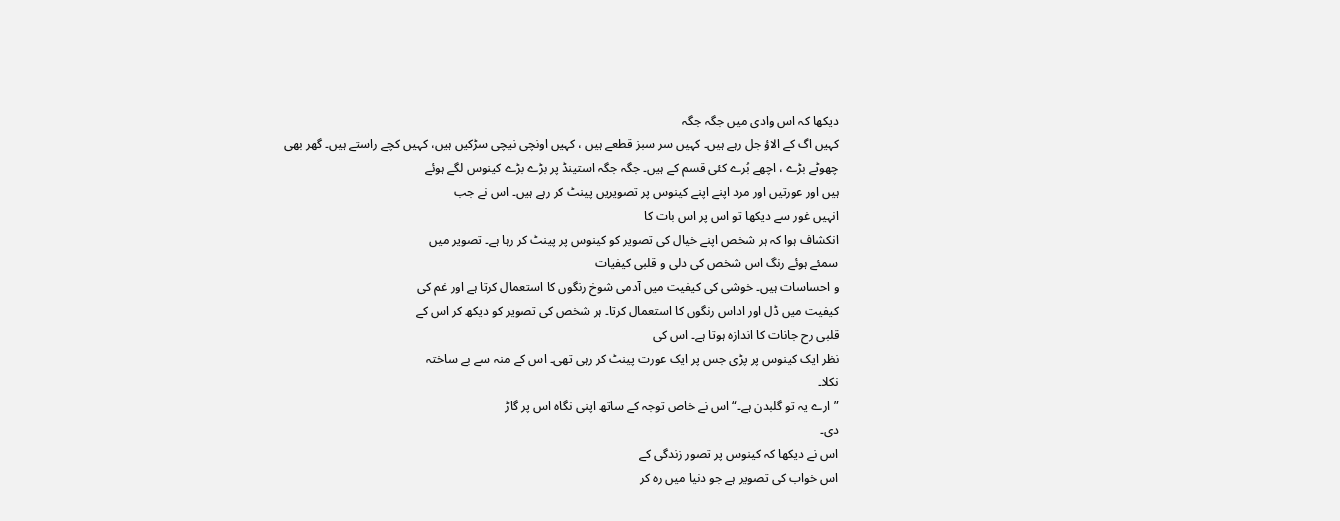دیکھا کہ اس وادی میں جگہ جگہ
کہیں اگ کے الاؤ جل رہے ہیں۔ کہیں سر سبز قطعے ہیں ، کہیں اونچی نیچی سڑکیں ہیں، کہیں کچے راستے ہیں۔ گھر بھی
چھوٹے بڑے ، اچھے بُرے کئی قسم کے ہیں۔ جگہ جگہ استینڈ پر بڑے بڑے کینوس لگے ہوئے
ہیں اور عورتیں اور مرد اپنے اپنے کینوس پر تصویریں پینٹ کر رہے ہیں۔ اس نے جب
انہیں غور سے دیکھا تو اس پر اس بات کا
انکشاف ہوا کہ ہر شخص اپنے خیال کی تصویر کو کینوس پر پینٹ کر رہا ہے۔ تصویر میں
سمئے ہوئے رنگ اس شخص کی دلی و قلبی کیفیات
و احساسات ہیں۔ خوشی کی کیفیت میں آدمی شوخ رنگوں کا استعمال کرتا ہے اور غم کی
کیفیت میں ڈل اور اداس رنگوں کا استعمال کرتا۔ ہر شخص کی تصویر کو دیکھ کر اس کے
قلبی رح جانات کا اندازہ ہوتا ہے۔ اس کی
نظر ایک کینوس پر پڑی جس پر ایک عورت پینٹ کر رہی تھی۔ اس کے منہ سے بے ساختہ
نکلا۔
”ارے یہ تو گلبدن ہے۔“ اس نے خاص توجہ کے ساتھ اپنی نگاہ اس پر گاڑ
دی۔
اس نے دیکھا کہ کینوس پر تصور زندگی کے
اس خواب کی تصویر ہے جو دنیا میں رہ کر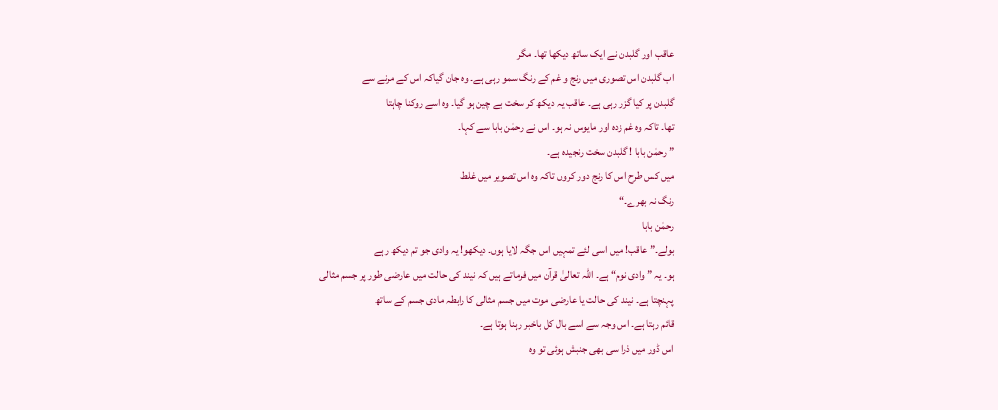عاقب اور گلبدن نے ایک ساتھ دیکھا تھا۔ مگر
اب گلبدن اس تصوری میں رنج و غم کے رنگ سمو رہی ہے۔ وہ جان گیاکہ اس کے مرنے سے
گلبدن پر کیا گزر رہی ہے۔ عاقب یہ دیکھ کر سخت بے چین ہو گیا۔ وہ اسے روکنا چاہتا
تھا۔ تاکہ وہ غم زدہ اور مایوس نہ ہو۔ اس نے رحمٰن بابا سے کہا۔
” رحمٰن بابا ! گلبدن سخت رنجیدہ ہے۔
میں کس طرح اس کا رنج دور کروں تاکہ وہ اس تصویر میں غلط
رنگ نہ بھرے۔“
رحمٰن بابا
بولے۔” عاقب! میں اسی لئے تمہیں اس جگہ لایا ہوں۔ دیکھو! یہ وادی جو تم دیکھ رہے
ہو۔ یہ ” وادی نوم“ ہے۔ اللہ تعالیٰ قرآن میں فرماتے ہیں کہ نیند کی حالت میں عارضی طور پر جسم مثالی
پہنچتا ہے۔ نیند کی حالت یا عارضی موت میں جسم مثالی کا رابطہ مادی جسم کے ساتھ
قائم رہتا ہے۔ اس وجہ سے اسے بال کل باخبر رہنا ہوتا ہے۔
اس ڈور میں ذرا سی بھی جنبش ہوئی تو وہ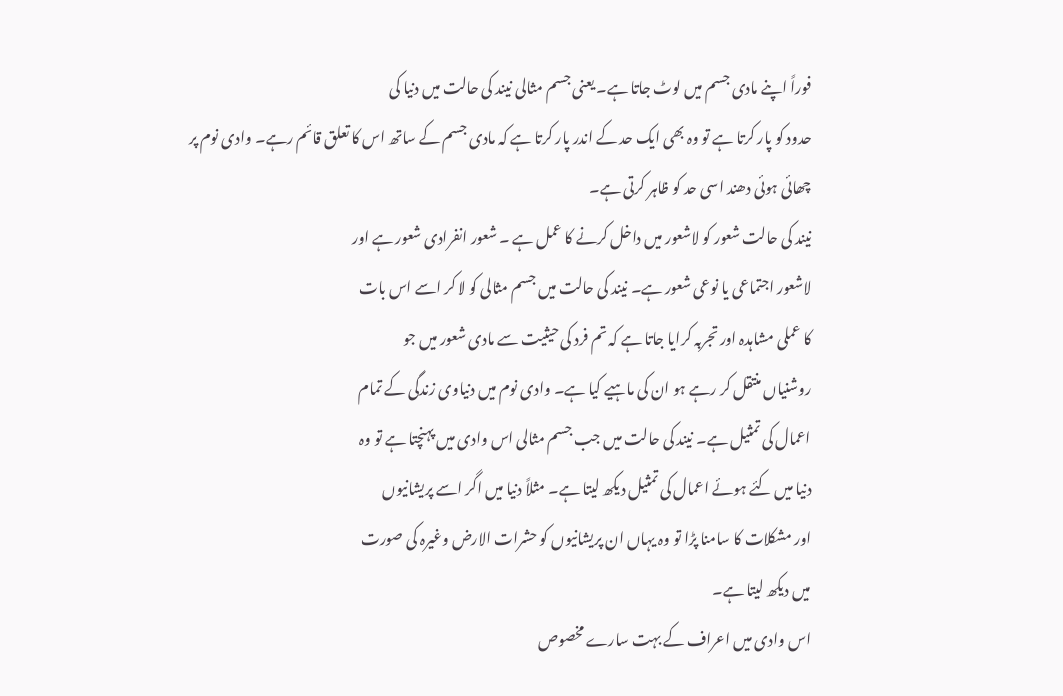فوراً اپنے مادی جسم میں لوٹ جاتا ہے۔ یعنی جسم مثالی نیند کی حالت میں دنیا کی
حدود کو پار کرتا ہے تو وہ بھی ایک حد کے اندر پار کرتا ہے کہ مادی جسم کے ساتھ اس کا تعلق قائم رہے۔ وادی نوم پر
چھائی ہوئی دھند اسی حد کو ظاہر کرتی ہے۔
نیند کی حالت شعور کو لاشعور میں داخل کرنے کا عمل ہے ۔ شعور انفرادی شعور ہے اور
لاشعور اجتماعی یا نوعی شعور ہے۔ نیند کی حالت میں جسم مثالی کو لا کر اسے اس بات
کا عملی مشاہدہ اور تجربہ کرایا جاتا ہے کہ تم فرد کی حیثیت سے مادی شعور میں جو
روشنیاں منتقل کر رہے ہو ان کی ماہیے کیا ہے۔ وادی نوم میں دنیاوی زندگی کے تمام
اعمال کی تمثیل ہے۔ نیند کی حالت میں جب جسم مثالی اس وادی میں پہنچتا ہے تو وہ
دنیا میں کئے ہوئے اعمال کی تمثیل دیکھ لیتا ہے۔ مثلاً دنیا میں اگر اسے پریشانیوں
اور مشکلات کا سامنا پڑا تو وہ یہاں ان پریشانیوں کو حشرات الارض وغیرہ کی صورت
میں دیکھ لیتا ہے۔
اس وادی میں اعراف کے بہت سارے مخصوص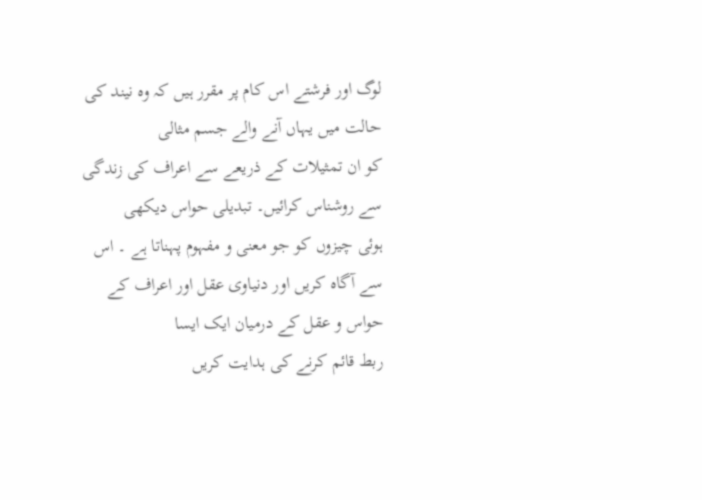لوگ اور فرشتے اس کام پر مقرر ہیں کہ وہ نیند کی حالت میں یہاں آنے والے جسم مثالی
کو ان تمثیلات کے ذریعے سے اعراف کی زندگی سے روشناس کرائیں۔ تبدیلی حواس دیکھی
ہوئی چیزوں کو جو معنی و مفہوم پہناتا ہے ۔ اس
سے آگاہ کریں اور دنیاوی عقل اور اعراف کے حواس و عقل کے درمیان ایک ایسا
ربط قائم کرنے کی ہدایت کریں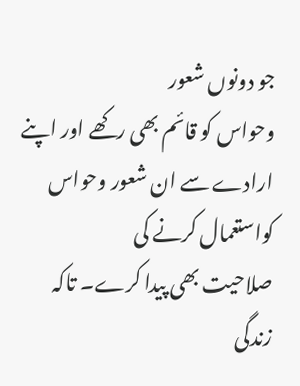جو دونوں شعور
وحواس کو قائم بھی رکھے اور اپنے ارادے سے ان شعور وحواس کواستعمال کرنے کی
صلاحیت بھی پیدا کرے۔ تاکہ زندگی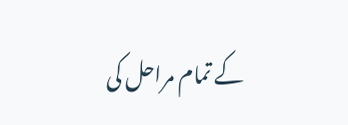کے تمام مراحل کی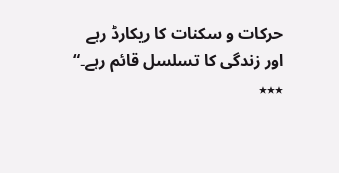حرکات و سکنات کا ریکارڈ رہے
اور زندگی کا تسلسل قائم رہے۔“
٭٭٭